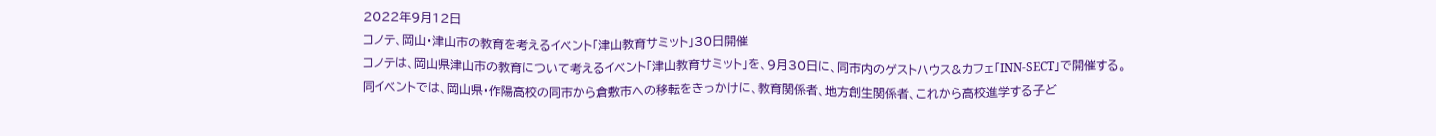2022年9月12日
コノテ、岡山・津山市の教育を考えるイベント「津山教育サミット」30日開催
コノテは、岡山県津山市の教育について考えるイベント「津山教育サミット」を、9月30日に、同市内のゲストハウス&カフェ「INN-SECT」で開催する。
同イベントでは、岡山県・作陽高校の同市から倉敷市への移転をきっかけに、教育関係者、地方創生関係者、これから高校進学する子ど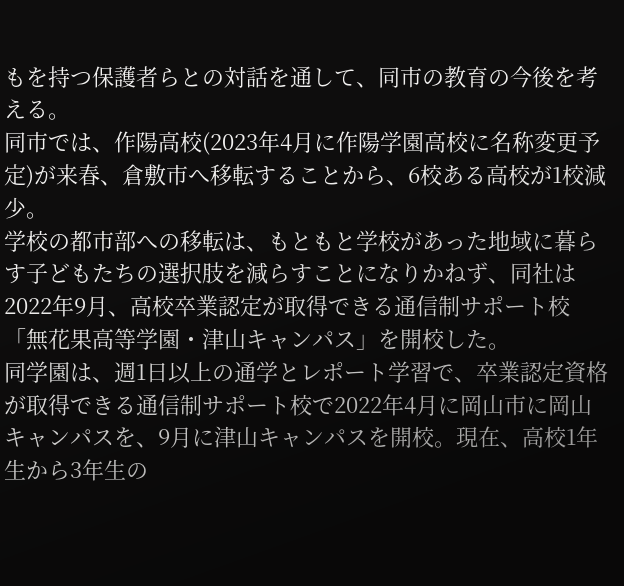もを持つ保護者らとの対話を通して、同市の教育の今後を考える。
同市では、作陽高校(2023年4月に作陽学園高校に名称変更予定)が来春、倉敷市へ移転することから、6校ある高校が1校減少。
学校の都市部への移転は、もともと学校があった地域に暮らす子どもたちの選択肢を減らすことになりかねず、同社は2022年9月、高校卒業認定が取得できる通信制サポート校「無花果高等学園・津山キャンパス」を開校した。
同学園は、週1日以上の通学とレポート学習で、卒業認定資格が取得できる通信制サポート校で2022年4月に岡山市に岡山キャンパスを、9月に津山キャンパスを開校。現在、高校1年生から3年生の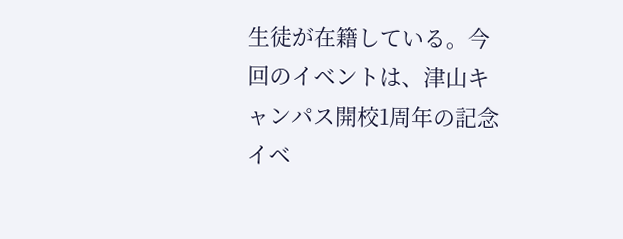生徒が在籍している。今回のイベントは、津山キャンパス開校1周年の記念イベ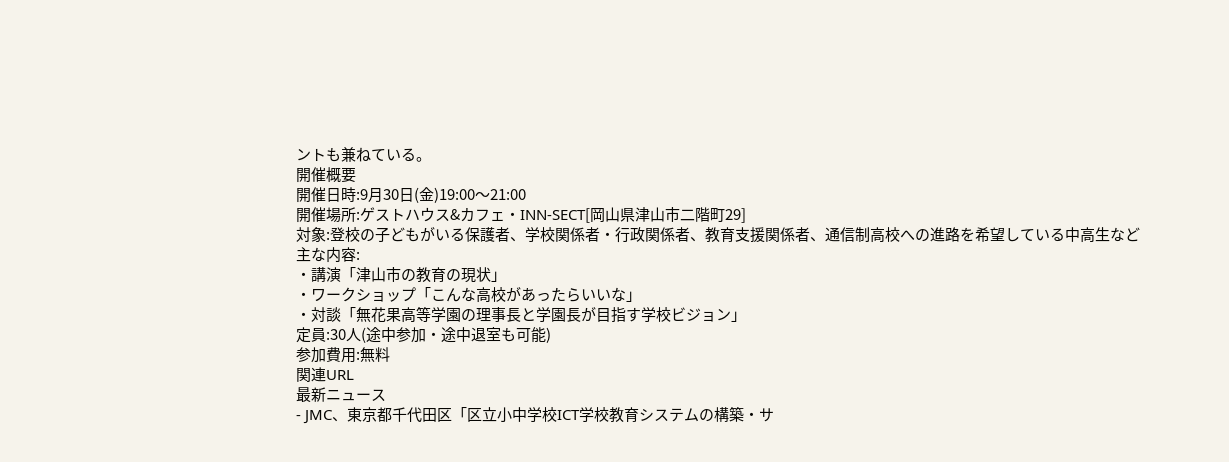ントも兼ねている。
開催概要
開催日時:9月30日(金)19:00〜21:00
開催場所:ゲストハウス&カフェ・INN-SECT[岡山県津山市二階町29]
対象:登校の子どもがいる保護者、学校関係者・行政関係者、教育支援関係者、通信制高校への進路を希望している中高生など
主な内容:
・講演「津山市の教育の現状」
・ワークショップ「こんな高校があったらいいな」
・対談「無花果高等学園の理事長と学園長が目指す学校ビジョン」
定員:30人(途中参加・途中退室も可能)
参加費用:無料
関連URL
最新ニュース
- JMC、東京都千代田区「区立小中学校ICT学校教育システムの構築・サ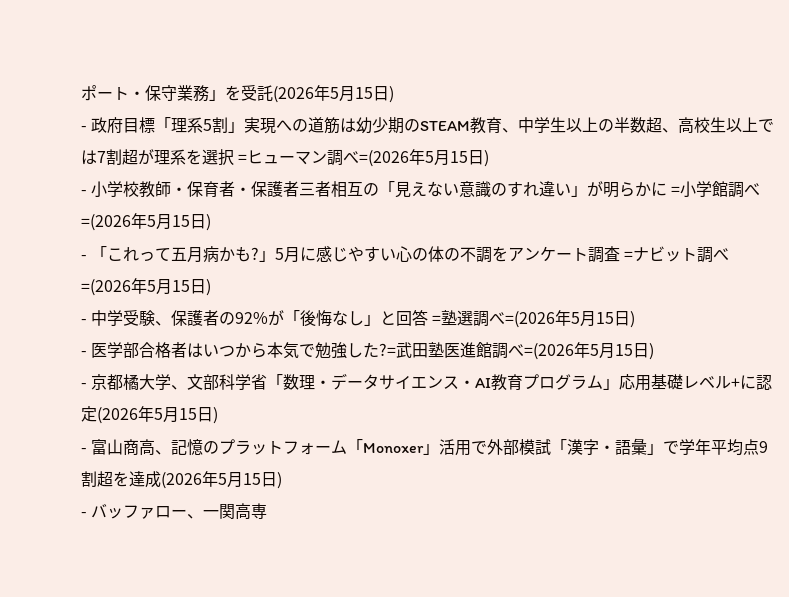ポート・保守業務」を受託(2026年5月15日)
- 政府目標「理系5割」実現への道筋は幼少期のSTEAM教育、中学生以上の半数超、高校生以上では7割超が理系を選択 =ヒューマン調べ=(2026年5月15日)
- 小学校教師・保育者・保護者三者相互の「見えない意識のすれ違い」が明らかに =小学館調べ=(2026年5月15日)
- 「これって五月病かも?」5月に感じやすい心の体の不調をアンケート調査 =ナビット調べ=(2026年5月15日)
- 中学受験、保護者の92%が「後悔なし」と回答 =塾選調べ=(2026年5月15日)
- 医学部合格者はいつから本気で勉強した?=武田塾医進館調べ=(2026年5月15日)
- 京都橘大学、文部科学省「数理・データサイエンス・AI教育プログラム」応用基礎レベル+に認定(2026年5月15日)
- 富山商高、記憶のプラットフォーム「Monoxer」活用で外部模試「漢字・語彙」で学年平均点9割超を達成(2026年5月15日)
- バッファロー、一関高専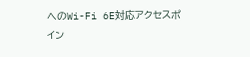へのWi-Fi 6E対応アクセスポイン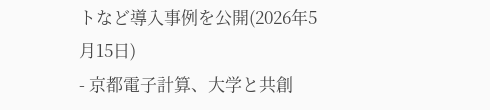トなど導入事例を公開(2026年5月15日)
- 京都電子計算、大学と共創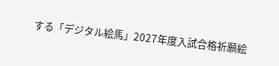する「デジタル絵馬」2027年度入試合格祈願絵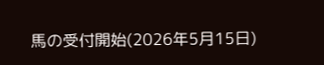馬の受付開始(2026年5月15日)